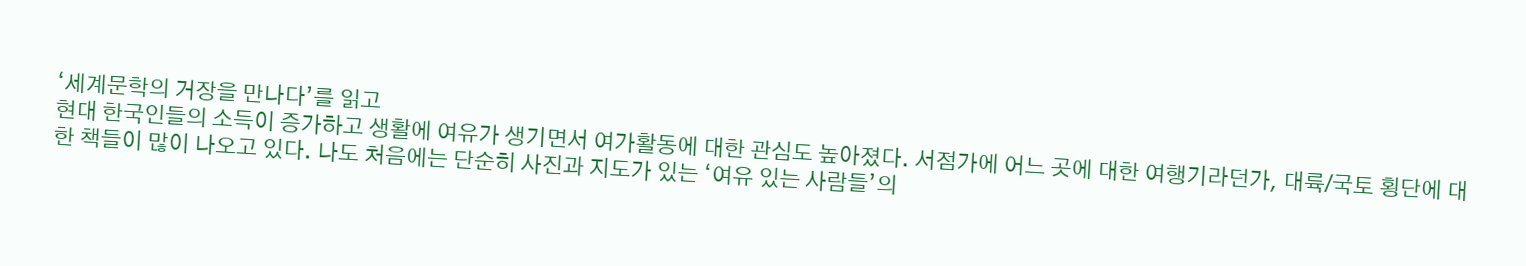‘세계문학의 거장을 만나다’를 읽고
현대 한국인들의 소득이 증가하고 생활에 여유가 생기면서 여가활동에 대한 관심도 높아졌다. 서점가에 어느 곳에 대한 여행기라던가, 대륙/국토 횡단에 대한 책들이 많이 나오고 있다. 나도 처음에는 단순히 사진과 지도가 있는 ‘여유 있는 사람들’의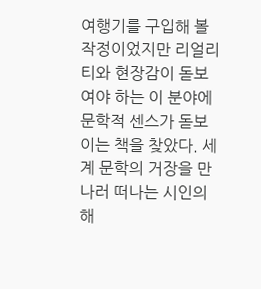여행기를 구입해 볼 작정이었지만 리얼리티와 현장감이 돋보여야 하는 이 분야에 문학적 센스가 돋보이는 책을 찾았다. 세계 문학의 거장을 만나러 떠나는 시인의 해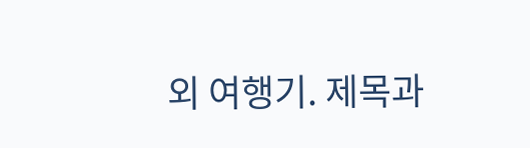외 여행기. 제목과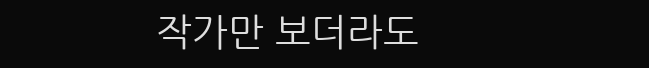작가만 보더라도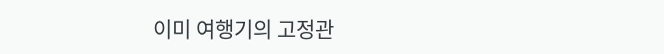이미 여행기의 고정관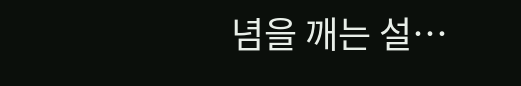념을 깨는 설…